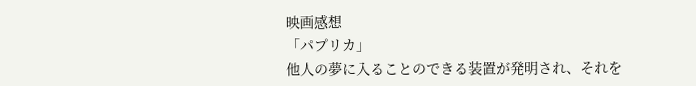映画感想
「パプリカ」
他人の夢に入ることのできる装置が発明され、それを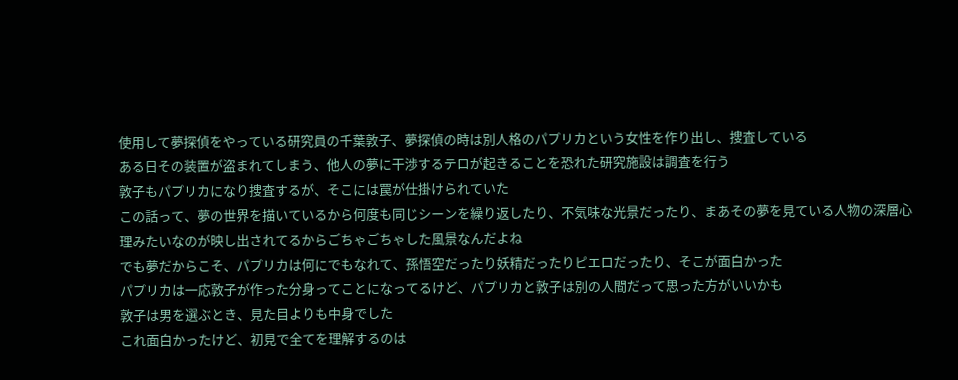使用して夢探偵をやっている研究員の千葉敦子、夢探偵の時は別人格のパプリカという女性を作り出し、捜査している
ある日その装置が盗まれてしまう、他人の夢に干渉するテロが起きることを恐れた研究施設は調査を行う
敦子もパプリカになり捜査するが、そこには罠が仕掛けられていた
この話って、夢の世界を描いているから何度も同じシーンを繰り返したり、不気味な光景だったり、まあその夢を見ている人物の深層心理みたいなのが映し出されてるからごちゃごちゃした風景なんだよね
でも夢だからこそ、パプリカは何にでもなれて、孫悟空だったり妖精だったりピエロだったり、そこが面白かった
パプリカは一応敦子が作った分身ってことになってるけど、パプリカと敦子は別の人間だって思った方がいいかも
敦子は男を選ぶとき、見た目よりも中身でした
これ面白かったけど、初見で全てを理解するのは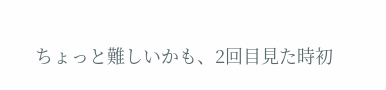ちょっと難しいかも、2回目見た時初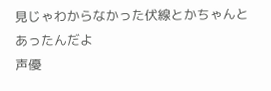見じゃわからなかった伏線とかちゃんとあったんだよ
声優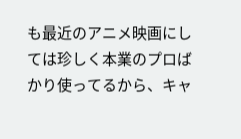も最近のアニメ映画にしては珍しく本業のプロばかり使ってるから、キャ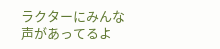ラクターにみんな声があってるよ